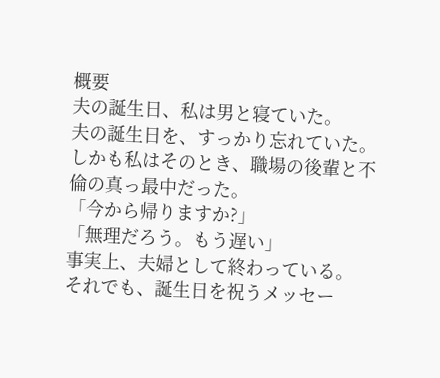概要
夫の誕生日、私は男と寝ていた。
夫の誕生日を、すっかり忘れていた。
しかも私はそのとき、職場の後輩と不倫の真っ最中だった。
「今から帰りますか?」
「無理だろう。もう遅い」
事実上、夫婦として終わっている。
それでも、誕生日を祝うメッセー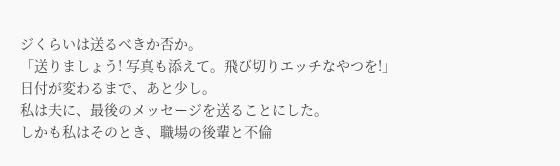ジくらいは送るべきか否か。
「送りましょう! 写真も添えて。飛び切りエッチなやつを!」
日付が変わるまで、あと少し。
私は夫に、最後のメッセージを送ることにした。
しかも私はそのとき、職場の後輩と不倫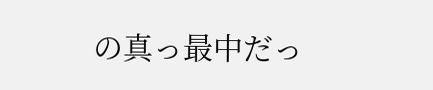の真っ最中だっ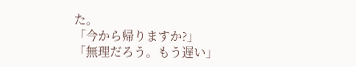た。
「今から帰りますか?」
「無理だろう。もう遅い」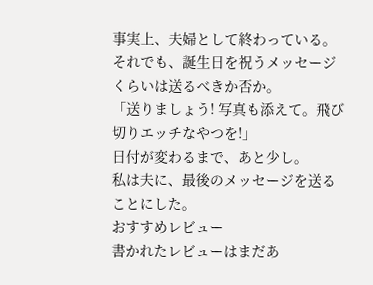事実上、夫婦として終わっている。
それでも、誕生日を祝うメッセージくらいは送るべきか否か。
「送りましょう! 写真も添えて。飛び切りエッチなやつを!」
日付が変わるまで、あと少し。
私は夫に、最後のメッセージを送ることにした。
おすすめレビュー
書かれたレビューはまだあ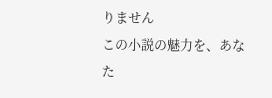りません
この小説の魅力を、あなた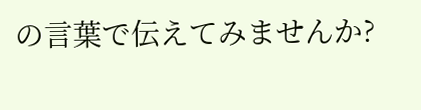の言葉で伝えてみませんか?